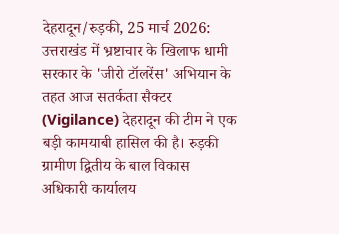देहरादून/रुड़की, 25 मार्च 2026: उत्तराखंड में भ्रष्टाचार के खिलाफ धामी सरकार के 'जीरो टॉलरेंस' अभियान के तहत आज सतर्कता सैक्टर (Vigilance) देहरादून की टीम ने एक बड़ी कामयाबी हासिल की है। रुड़की ग्रामीण द्वितीय के बाल विकास अधिकारी कार्यालय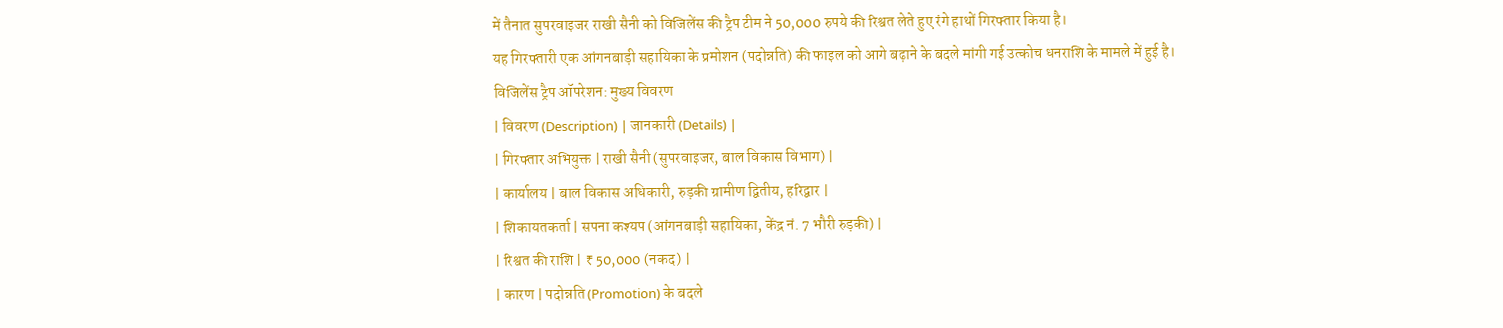में तैनात सुपरवाइजर राखी सैनी को विजिलेंस की ट्रैप टीम ने 50,000 रुपये की रिश्वत लेते हुए रंगे हाथों गिरफ्तार किया है।
यह गिरफ्तारी एक आंगनबाड़ी सहायिका के प्रमोशन (पदोन्नति) की फाइल को आगे बढ़ाने के बदले मांगी गई उत्कोच धनराशि के मामले में हुई है।
विजिलेंस ट्रैप ऑपरेशन: मुख्य विवरण
| विवरण (Description) | जानकारी (Details) |
| गिरफ्तार अभियुक्त | राखी सैनी (सुपरवाइजर, बाल विकास विभाग) |
| कार्यालय | बाल विकास अधिकारी, रुड़की ग्रामीण द्वितीय, हरिद्वार |
| शिकायतकर्ता | सपना कश्यप (आंगनबाड़ी सहायिका, केंद्र नं. 7 भौरी रुड़की) |
| रिश्वत की राशि | ₹ 50,000 (नकद) |
| कारण | पदोन्नति (Promotion) के बदले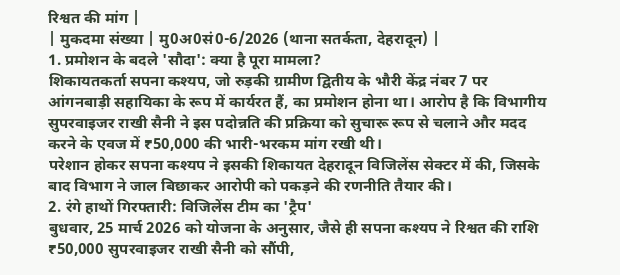रिश्वत की मांग |
| मुकदमा संख्या | मु0अ0सं0-6/2026 (थाना सतर्कता, देहरादून) |
1. प्रमोशन के बदले 'सौदा': क्या है पूरा मामला?
शिकायतकर्ता सपना कश्यप, जो रुड़की ग्रामीण द्वितीय के भौरी केंद्र नंबर 7 पर आंगनबाड़ी सहायिका के रूप में कार्यरत हैं, का प्रमोशन होना था। आरोप है कि विभागीय सुपरवाइजर राखी सैनी ने इस पदोन्नति की प्रक्रिया को सुचारू रूप से चलाने और मदद करने के एवज में ₹50,000 की भारी-भरकम मांग रखी थी।
परेशान होकर सपना कश्यप ने इसकी शिकायत देहरादून विजिलेंस सेक्टर में की, जिसके बाद विभाग ने जाल बिछाकर आरोपी को पकड़ने की रणनीति तैयार की।
2. रंगे हाथों गिरफ्तारी: विजिलेंस टीम का 'ट्रैप'
बुधवार, 25 मार्च 2026 को योजना के अनुसार, जैसे ही सपना कश्यप ने रिश्वत की राशि ₹50,000 सुपरवाइजर राखी सैनी को सौंपी,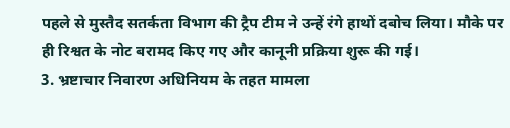पहले से मुस्तैद सतर्कता विभाग की ट्रैप टीम ने उन्हें रंगे हाथों दबोच लिया। मौके पर ही रिश्वत के नोट बरामद किए गए और कानूनी प्रक्रिया शुरू की गई।
3. भ्रष्टाचार निवारण अधिनियम के तहत मामला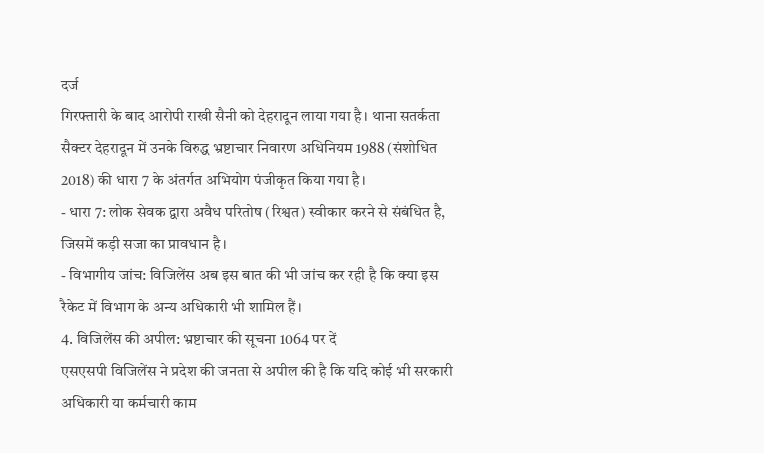दर्ज
गिरफ्तारी के बाद आरोपी राखी सैनी को देहरादून लाया गया है। थाना सतर्कता सैक्टर देहरादून में उनके विरुद्ध भ्रष्टाचार निवारण अधिनियम 1988 (संशोधित 2018) की धारा 7 के अंतर्गत अभियोग पंजीकृत किया गया है।
- धारा 7: लोक सेवक द्वारा अवैध परितोष (रिश्वत) स्वीकार करने से संबंधित है, जिसमें कड़ी सजा का प्रावधान है।
- विभागीय जांच: विजिलेंस अब इस बात की भी जांच कर रही है कि क्या इस रैकेट में विभाग के अन्य अधिकारी भी शामिल हैं।
4. विजिलेंस की अपील: भ्रष्टाचार की सूचना 1064 पर दें
एसएसपी विजिलेंस ने प्रदेश की जनता से अपील की है कि यदि कोई भी सरकारी अधिकारी या कर्मचारी काम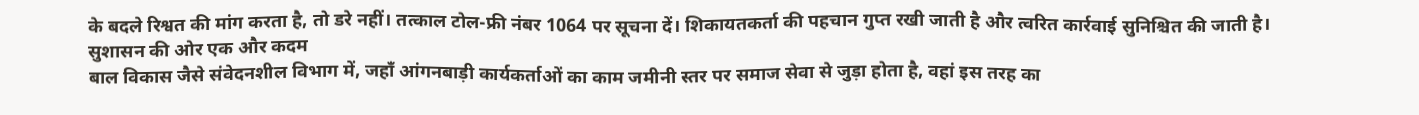के बदले रिश्वत की मांग करता है, तो डरे नहीं। तत्काल टोल-फ्री नंबर 1064 पर सूचना दें। शिकायतकर्ता की पहचान गुप्त रखी जाती है और त्वरित कार्रवाई सुनिश्चित की जाती है।
सुशासन की ओर एक और कदम
बाल विकास जैसे संवेदनशील विभाग में, जहाँ आंगनबाड़ी कार्यकर्ताओं का काम जमीनी स्तर पर समाज सेवा से जुड़ा होता है, वहां इस तरह का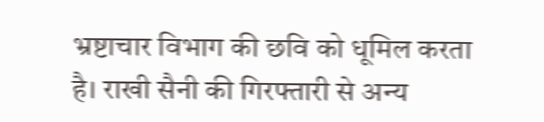भ्रष्टाचार विभाग की छवि को धूमिल करता है। राखी सैनी की गिरफ्तारी से अन्य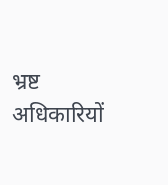भ्रष्ट अधिकारियों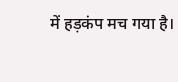में हड़कंप मच गया है।